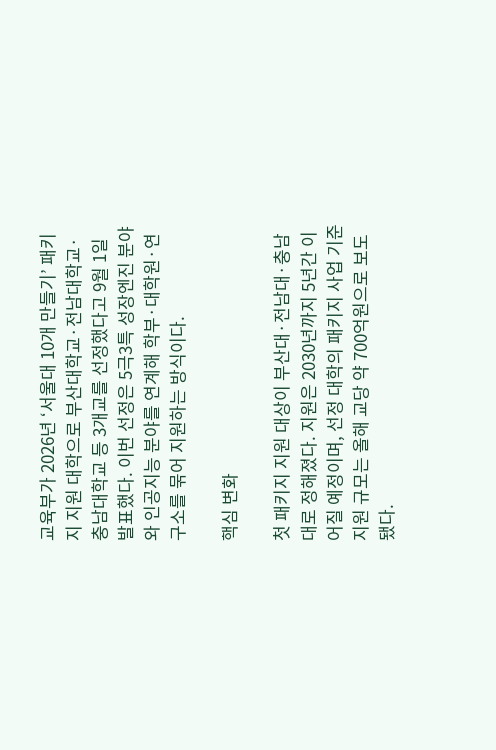교육부가 2026년 ‘서울대 10개 만들기’ 패키지 지원 대학으로 부산대학교·전남대학교·충남대학교 등 3개교를 선정했다고 9월 1일 발표했다. 이번 선정은 5극3특 성장엔진 분야와 인공지능 분야를 연계해 학부·대학원·연구소를 묶어 지원하는 방식이다.

핵심 변화

첫 패키지 지원 대상이 부산대·전남대·충남대로 정해졌다. 지원은 2030년까지 5년간 이어질 예정이며, 선정 대학의 패키지 사업 기준 지원 규모는 올해 교당 약 700억원으로 보도됐다.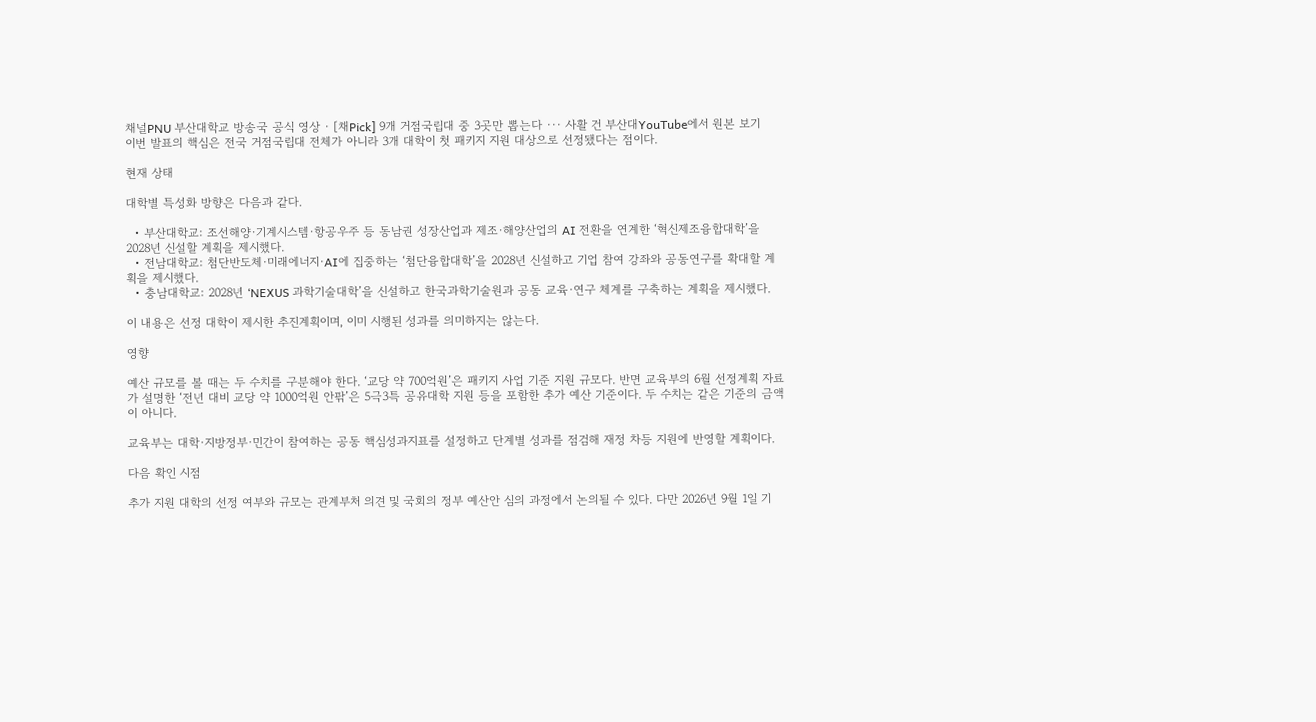채널PNU 부산대학교 방송국 공식 영상 · [채Pick] 9개 거점국립대 중 3곳만 뽑는다 ··· 사활 건 부산대YouTube에서 원본 보기
이번 발표의 핵심은 전국 거점국립대 전체가 아니라 3개 대학이 첫 패키지 지원 대상으로 선정됐다는 점이다.

현재 상태

대학별 특성화 방향은 다음과 같다.

  • 부산대학교: 조선해양·기계시스템·항공우주 등 동남권 성장산업과 제조·해양산업의 AI 전환을 연계한 ‘혁신제조융합대학’을 2028년 신설할 계획을 제시했다.
  • 전남대학교: 첨단반도체·미래에너지·AI에 집중하는 ‘첨단융합대학’을 2028년 신설하고 기업 참여 강좌와 공동연구를 확대할 계획을 제시했다.
  • 충남대학교: 2028년 ‘NEXUS 과학기술대학’을 신설하고 한국과학기술원과 공동 교육·연구 체계를 구축하는 계획을 제시했다.

이 내용은 선정 대학이 제시한 추진계획이며, 이미 시행된 성과를 의미하지는 않는다.

영향

예산 규모를 볼 때는 두 수치를 구분해야 한다. ‘교당 약 700억원’은 패키지 사업 기준 지원 규모다. 반면 교육부의 6월 선정계획 자료가 설명한 ‘전년 대비 교당 약 1000억원 안팎’은 5극3특 공유대학 지원 등을 포함한 추가 예산 기준이다. 두 수치는 같은 기준의 금액이 아니다.

교육부는 대학·지방정부·민간이 참여하는 공동 핵심성과지표를 설정하고 단계별 성과를 점검해 재정 차등 지원에 반영할 계획이다.

다음 확인 시점

추가 지원 대학의 선정 여부와 규모는 관계부처 의견 및 국회의 정부 예산안 심의 과정에서 논의될 수 있다. 다만 2026년 9월 1일 기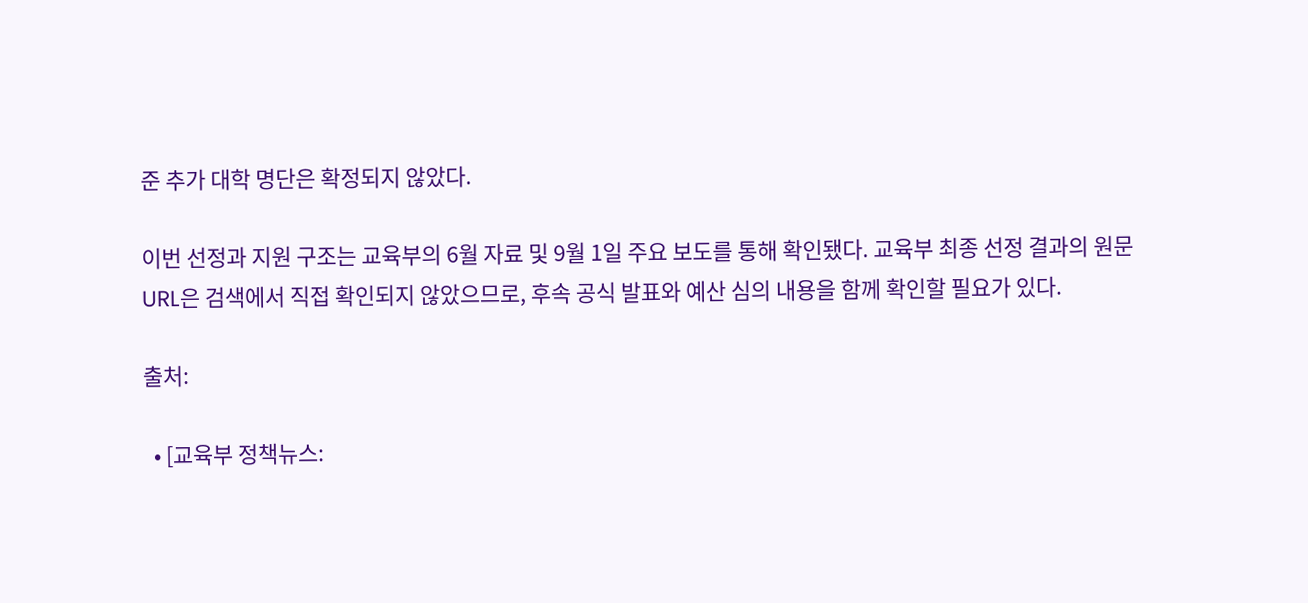준 추가 대학 명단은 확정되지 않았다.

이번 선정과 지원 구조는 교육부의 6월 자료 및 9월 1일 주요 보도를 통해 확인됐다. 교육부 최종 선정 결과의 원문 URL은 검색에서 직접 확인되지 않았으므로, 후속 공식 발표와 예산 심의 내용을 함께 확인할 필요가 있다.

출처:

  • [교육부 정책뉴스: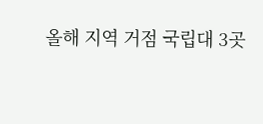올해 지역 거점 국립대 3곳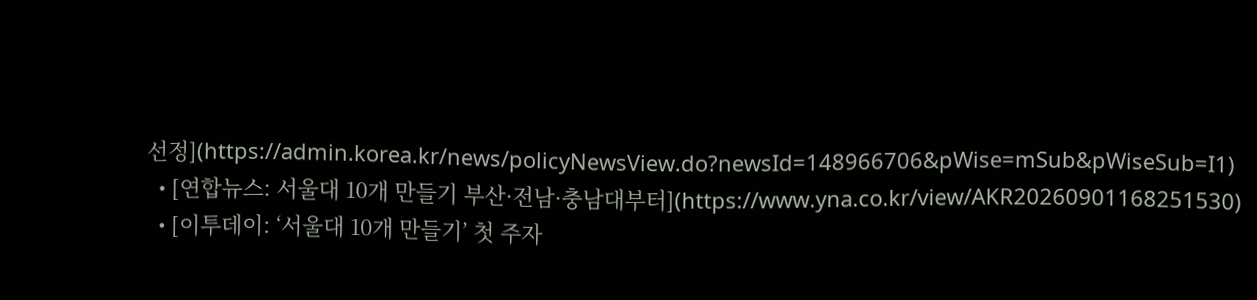선정](https://admin.korea.kr/news/policyNewsView.do?newsId=148966706&pWise=mSub&pWiseSub=I1)
  • [연합뉴스: 서울대 10개 만들기 부산·전남·충남대부터](https://www.yna.co.kr/view/AKR20260901168251530)
  • [이투데이: ‘서울대 10개 만들기’ 첫 주자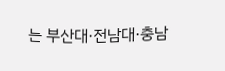는 부산대·전남대·충남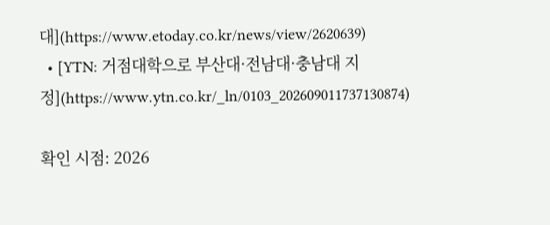대](https://www.etoday.co.kr/news/view/2620639)
  • [YTN: 거점대학으로 부산대·전남대·충남대 지정](https://www.ytn.co.kr/_ln/0103_202609011737130874)

확인 시점: 2026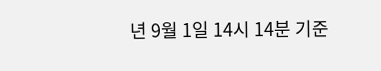년 9월 1일 14시 14분 기준